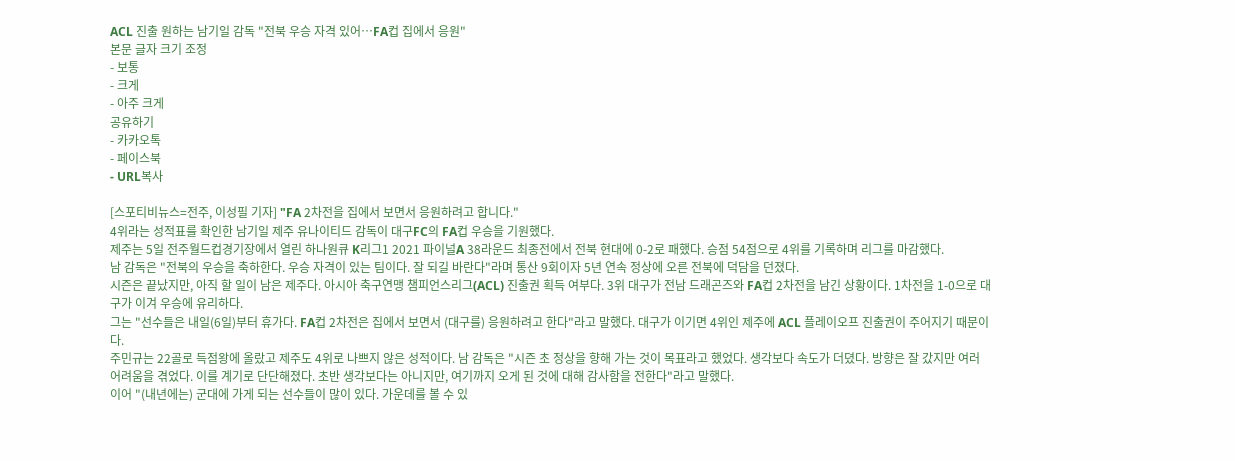ACL 진출 원하는 남기일 감독 "전북 우승 자격 있어…FA컵 집에서 응원"
본문 글자 크기 조정
- 보통
- 크게
- 아주 크게
공유하기
- 카카오톡
- 페이스북
- URL복사

[스포티비뉴스=전주, 이성필 기자] "FA 2차전을 집에서 보면서 응원하려고 합니다."
4위라는 성적표를 확인한 남기일 제주 유나이티드 감독이 대구FC의 FA컵 우승을 기원했다.
제주는 5일 전주월드컵경기장에서 열린 하나원큐 K리그1 2021 파이널A 38라운드 최종전에서 전북 현대에 0-2로 패했다. 승점 54점으로 4위를 기록하며 리그를 마감했다.
남 감독은 "전북의 우승을 축하한다. 우승 자격이 있는 팀이다. 잘 되길 바란다"라며 통산 9회이자 5년 연속 정상에 오른 전북에 덕담을 던졌다.
시즌은 끝났지만, 아직 할 일이 남은 제주다. 아시아 축구연맹 챔피언스리그(ACL) 진출권 획득 여부다. 3위 대구가 전남 드래곤즈와 FA컵 2차전을 남긴 상황이다. 1차전을 1-0으로 대구가 이겨 우승에 유리하다.
그는 "선수들은 내일(6일)부터 휴가다. FA컵 2차전은 집에서 보면서 (대구를) 응원하려고 한다"라고 말했다. 대구가 이기면 4위인 제주에 ACL 플레이오프 진출권이 주어지기 때문이다.
주민규는 22골로 득점왕에 올랐고 제주도 4위로 나쁘지 않은 성적이다. 남 감독은 "시즌 초 정상을 향해 가는 것이 목표라고 했었다. 생각보다 속도가 더뎠다. 방향은 잘 갔지만 여러 어려움을 겪었다. 이를 계기로 단단해졌다. 초반 생각보다는 아니지만, 여기까지 오게 된 것에 대해 감사함을 전한다"라고 말했다.
이어 "(내년에는) 군대에 가게 되는 선수들이 많이 있다. 가운데를 볼 수 있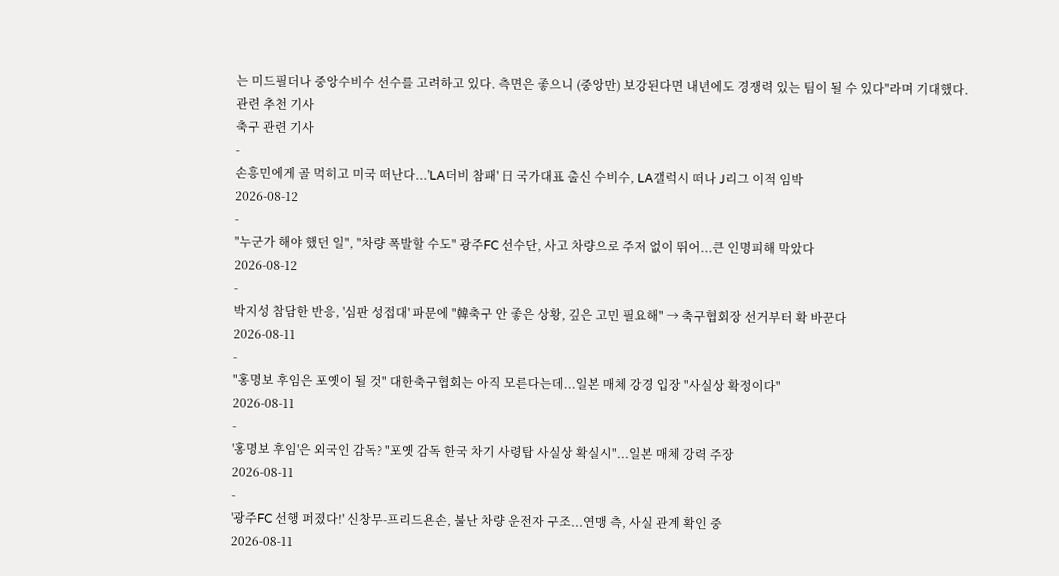는 미드필더나 중앙수비수 선수를 고려하고 있다. 측면은 좋으니 (중앙만) 보강된다면 내년에도 경쟁력 있는 팀이 될 수 있다"라며 기대했다.
관련 추천 기사
축구 관련 기사
-
손흥민에게 골 먹히고 미국 떠난다...'LA더비 참패' 日 국가대표 출신 수비수, LA갤럭시 떠나 J리그 이적 임박
2026-08-12
-
"누군가 해야 했던 일", "차량 폭발할 수도" 광주FC 선수단, 사고 차량으로 주저 없이 뛰어...큰 인명피해 막았다
2026-08-12
-
박지성 참담한 반응, '심판 성접대' 파문에 "韓축구 안 좋은 상황, 깊은 고민 필요해" → 축구협회장 선거부터 확 바꾼다
2026-08-11
-
"홍명보 후임은 포옛이 될 것" 대한축구협회는 아직 모른다는데...일본 매체 강경 입장 "사실상 확정이다"
2026-08-11
-
'홍명보 후임'은 외국인 감독? "포옛 감독 한국 차기 사령탑 사실상 확실시"...일본 매체 강력 주장
2026-08-11
-
'광주FC 선행 퍼졌다!' 신창무-프리드욘손, 불난 차량 운전자 구조...연맹 측, 사실 관계 확인 중
2026-08-11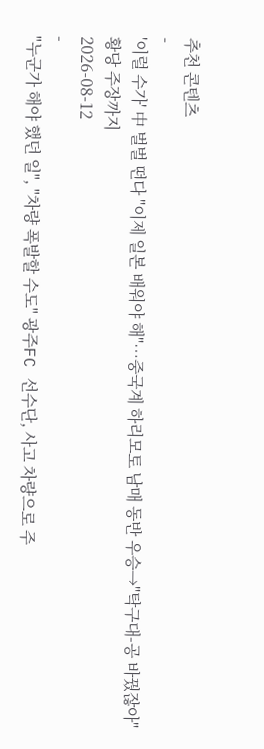추천 콘텐츠
-
'이럴 수가' 中 벌벌 떤다 "이제 일본 배워야 해"…중국계 하리모토 남매 동반 우승→"탁구대-공 바꿨잖아" 황당 주장까지
2026-08-12
-
"누군가 해야 했던 일", "차량 폭발할 수도" 광주FC 선수단, 사고 차량으로 주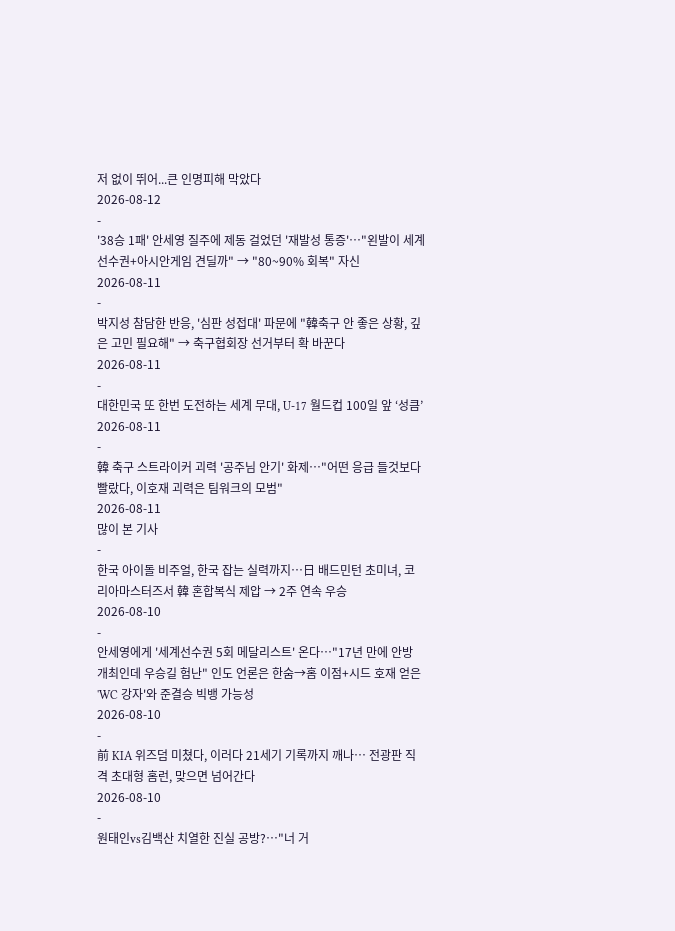저 없이 뛰어...큰 인명피해 막았다
2026-08-12
-
'38승 1패' 안세영 질주에 제동 걸었던 '재발성 통증'…"왼발이 세계선수권+아시안게임 견딜까" → "80~90% 회복" 자신
2026-08-11
-
박지성 참담한 반응, '심판 성접대' 파문에 "韓축구 안 좋은 상황, 깊은 고민 필요해" → 축구협회장 선거부터 확 바꾼다
2026-08-11
-
대한민국 또 한번 도전하는 세계 무대, U-17 월드컵 100일 앞 ‘성큼’
2026-08-11
-
韓 축구 스트라이커 괴력 '공주님 안기' 화제…"어떤 응급 들것보다 빨랐다, 이호재 괴력은 팀워크의 모범"
2026-08-11
많이 본 기사
-
한국 아이돌 비주얼, 한국 잡는 실력까지…日 배드민턴 초미녀, 코리아마스터즈서 韓 혼합복식 제압 → 2주 연속 우승
2026-08-10
-
안세영에게 '세계선수권 5회 메달리스트' 온다…"17년 만에 안방 개최인데 우승길 험난" 인도 언론은 한숨→홈 이점+시드 호재 얻은 'WC 강자'와 준결승 빅뱅 가능성
2026-08-10
-
前 KIA 위즈덤 미쳤다, 이러다 21세기 기록까지 깨나… 전광판 직격 초대형 홈런, 맞으면 넘어간다
2026-08-10
-
원태인vs김백산 치열한 진실 공방?…"너 거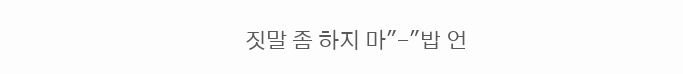짓말 좀 하지 마"-"밥 언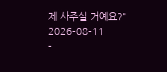제 사주실 거예요?"
2026-08-11
-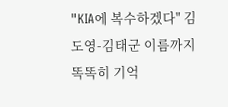"KIA에 복수하겠다" 김도영-김태군 이름까지 똑똑히 기억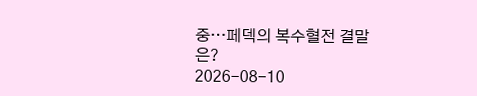중…페덱의 복수혈전 결말은?
2026-08-10